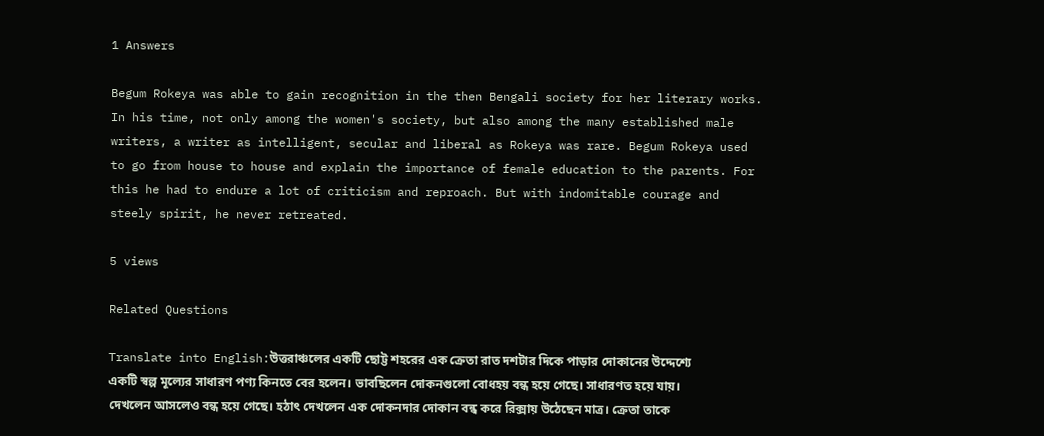1 Answers

Begum Rokeya was able to gain recognition in the then Bengali society for her literary works. In his time, not only among the women's society, but also among the many established male writers, a writer as intelligent, secular and liberal as Rokeya was rare. Begum Rokeya used to go from house to house and explain the importance of female education to the parents. For this he had to endure a lot of criticism and reproach. But with indomitable courage and steely spirit, he never retreated.

5 views

Related Questions

Translate into English:উত্তরাঞ্চলের একটি ছোট্ট শহরের এক ক্রেতা রাত দশটার দিকে পাড়ার দোকানের উদ্দেশ্যে একটি স্বল্প মূল্যের সাধারণ পণ্য কিনতে বের হলেন। ভাবছিলেন দোকনগুলো বোধহয় বন্ধ হয়ে গেছে। সাধারণত হয়ে যায়। দেখলেন আসলেও বন্ধ হয়ে গেছে। হঠাৎ দেখলেন এক দোকনদার দোকান বন্ধ করে রিক্সায় উঠেছেন মাত্র। ক্রেতা তাকে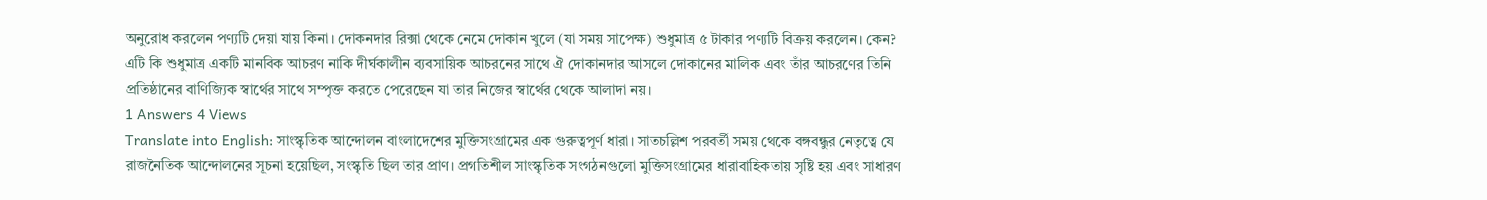অনুরোধ করলেন পণ্যটি দেয়া যায় কিনা। দোকনদার রিক্সা থেকে নেমে দোকান খুলে (যা সময় সাপেক্ষ) শুধুমাত্র ৫ টাকার পণ্যটি বিক্রয় করলেন। কেন? এটি কি শুধুমাত্র একটি মানবিক আচরণ নাকি দীর্ঘকালীন ব্যবসায়িক আচরনের সাথে ঐ দোকানদার আসলে দোকানের মালিক এবং তাঁর আচরণের তিনি প্রতিষ্ঠানের বাণিজ্যিক স্বার্থের সাথে সম্পৃক্ত করতে পেরেছেন যা তার নিজের স্বার্থের থেকে আলাদা নয়।
1 Answers 4 Views
Translate into English: সাংস্কৃতিক আন্দোলন বাংলাদেশের মুক্তিসংগ্রামের এক গুরুত্বপূর্ণ ধারা। সাতচল্লিশ পরবর্তী সময় থেকে বঙ্গবন্ধুর নেতৃত্বে যে রাজনৈতিক আন্দোলনের সূচনা হয়েছিল, সংস্কৃতি ছিল তার প্রাণ। প্রগতিশীল সাংস্কৃতিক সংগঠনগুলো মুক্তিসংগ্রামের ধারাবাহিকতায় সৃষ্টি হয় এবং সাধারণ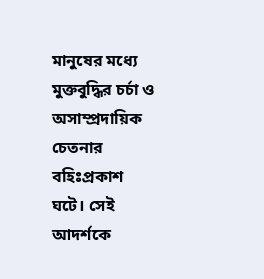মানুষের মধ্যে মুক্তবুদ্ধির চর্চা ও অসাম্প্রদায়িক চেতনার বহিঃপ্রকাশ ঘটে। সেই আদর্শকে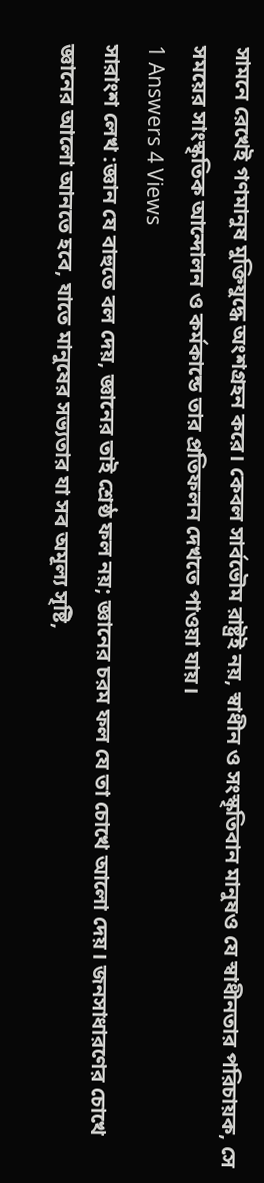সামনে রেখেই গণমানুষ মুক্তিযুদ্ধে অংশগ্রহন করে। কেবল সার্বভৌম রাষ্ট্রই নয়, স্বাধীন ও সংস্কৃতিবান মানুষও যে স্বাধীনতার পরিচায়ক, সে সময়ের সাংস্কৃতিক আন্দোলন ও কর্মকান্ডে তার প্রতিফলন দেখতে পাওয়া যায়।
1 Answers 4 Views
সারাংশ লেখ :জ্ঞান যে বাহুতে বল দেয়, জ্ঞানের তাই শ্রেষ্ঠ ফল নয়; জ্ঞানের চরম ফল যে তা চোখে আলো দেয়। জনসাধারণের চোখে জ্ঞানের আলো আনতে হবে, যাতে মানুষের সভ্যতার যা সব অমূল্য সৃষ্টি,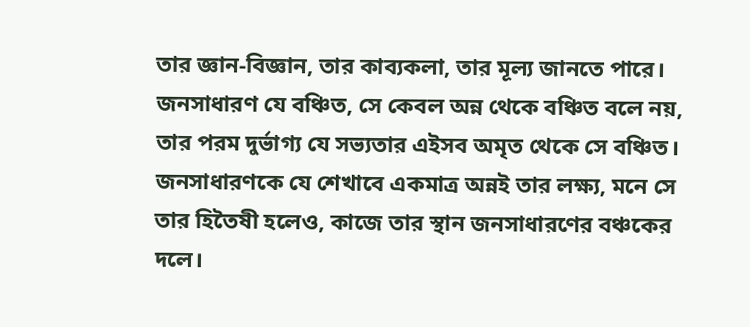তার জ্ঞান-বিজ্ঞান, তার কাব্যকলা, তার মূল্য জানতে পারে। জনসাধারণ যে বঞ্চিত, সে কেবল অন্ন থেকে বঞ্চিত বলে নয়, তার পরম দুর্ভাগ্য যে সভ্যতার এইসব অমৃত থেকে সে বঞ্চিত। জনসাধারণকে যে শেখাবে একমাত্র অন্নই তার লক্ষ্য, মনে সে তার হিতৈষী হলেও, কাজে তার স্থান জনসাধারণের বঞ্চকের দলে।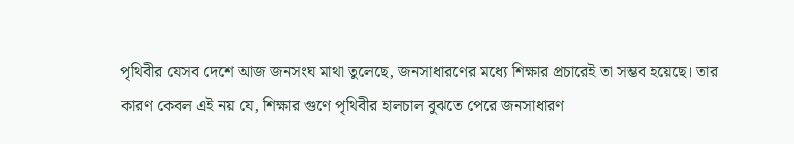পৃথিবীর যেসব দেশে আজ জনসংঘ মাথা তুলেছে, জনসাধারণের মধ্যে শিক্ষার প্রচারেই তা সম্ভব হয়েছে। তার কারণ কেবল এই নয় যে, শিক্ষার গুণে পৃথিবীর হালচাল বুঝতে পেরে জনসাধারণ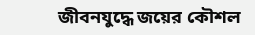জীবনযুদ্ধে জয়ের কৌশল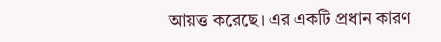আয়ত্ত করেছে। এর একটি প্রধান কারণ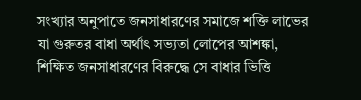সংখ্যার অনুপাতে জনসাধারণের সমাজে শক্তি লাভের যা গুরুতর বাধা অর্থাৎ সভ্যতা লোপের আশঙ্কা, শিক্ষিত জনসাধারণের বিরুদ্ধে সে বাধার ভিত্তি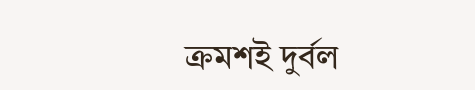ক্রমশই দুর্বল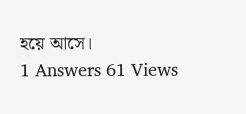হয়ে আসে।
1 Answers 61 Views